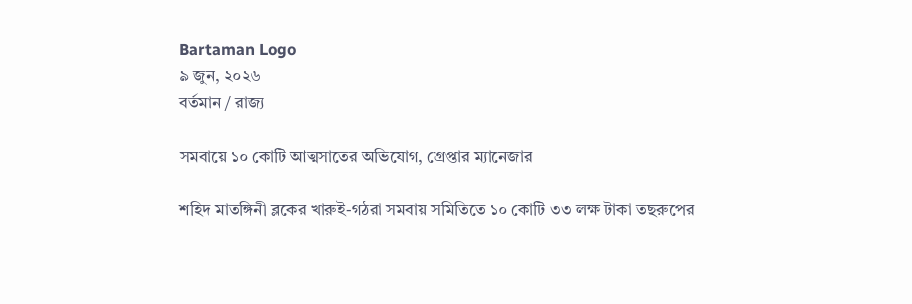Bartaman Logo
৯ জুন, ২০২৬
বর্তমান / রাজ্য

সমবায়ে ১০ কোটি আত্মসাতের অভিযোগ, গ্রেপ্তার ম্যানেজার

শহিদ মাতঙ্গিনী ব্লকের খারুই-গঠরা সমবায় সমিতিতে ১০ কোটি ৩৩ লক্ষ টাকা তছরুপের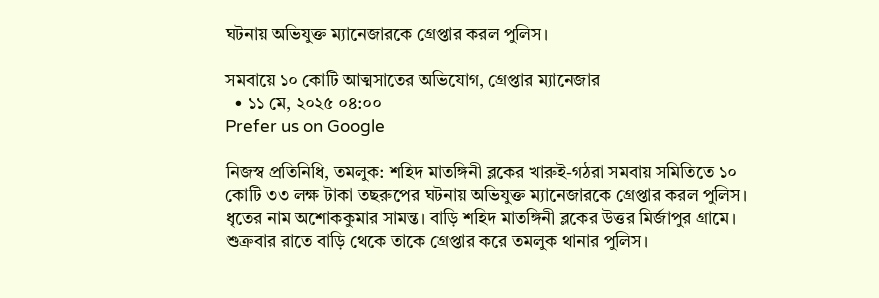ঘটনায় অভিযুক্ত ম্যানেজারকে গ্রেপ্তার করল পুলিস।

সমবায়ে ১০ কোটি আত্মসাতের অভিযোগ, গ্রেপ্তার ম্যানেজার
  • ১১ মে, ২০২৫ ০৪:০০
Prefer us on Google

নিজস্ব প্রতিনিধি, তমলুক: শহিদ মাতঙ্গিনী ব্লকের খারুই-গঠরা সমবায় সমিতিতে ১০ কোটি ৩৩ লক্ষ টাকা তছরুপের ঘটনায় অভিযুক্ত ম্যানেজারকে গ্রেপ্তার করল পুলিস। ধৃতের নাম অশোককুমার সামন্ত। বাড়ি শহিদ মাতঙ্গিনী ব্লকের উত্তর মির্জাপুর গ্রামে। শুক্রবার রাতে বাড়ি থেকে তাকে গ্রেপ্তার করে তমলুক থানার পুলিস।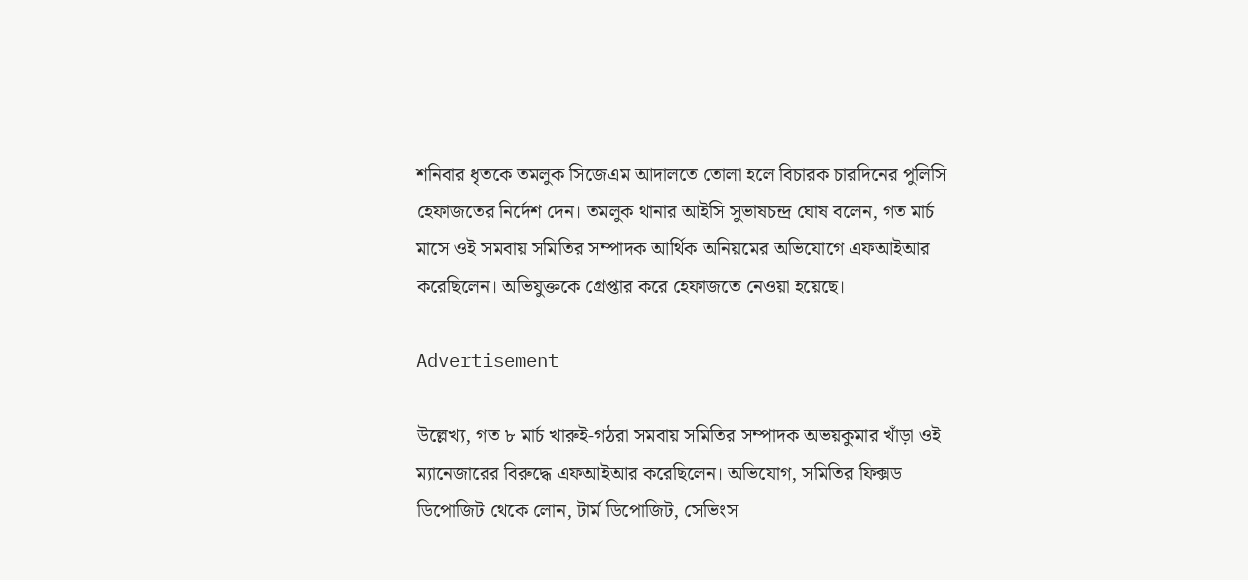শনিবার ধৃতকে তমলুক সিজেএম আদালতে তোলা হলে বিচারক চারদিনের পুলিসি হেফাজতের নির্দেশ দেন। তমলুক থানার আইসি সুভাষচন্দ্র ঘোষ বলেন, গত মার্চ মাসে ওই সমবায় সমিতির সম্পাদক আর্থিক অনিয়মের অভিযোগে এফআইআর করেছিলেন। অভিযুক্তকে গ্রেপ্তার করে হেফাজতে নেওয়া হয়েছে।

Advertisement

উল্লেখ্য, গত ৮ মার্চ খারুই-গঠরা সমবায় সমিতির সম্পাদক অভয়কুমার খাঁড়া ওই ম্যানেজারের বিরুদ্ধে এফআইআর করেছিলেন। অভিযোগ, সমিতির ফিক্সড ডিপোজিট থেকে লোন, টার্ম ডিপোজিট, সেভিংস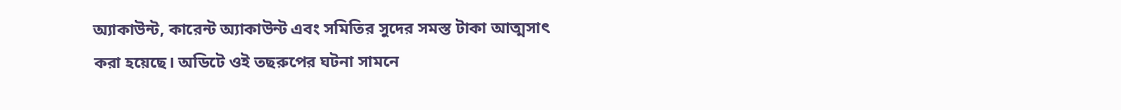অ্যাকাউন্ট, কারেন্ট অ্যাকাউন্ট এবং সমিতির সুদের সমস্ত টাকা আত্মসাৎ করা হয়েছে। অডিটে ওই তছরুপের ঘটনা সামনে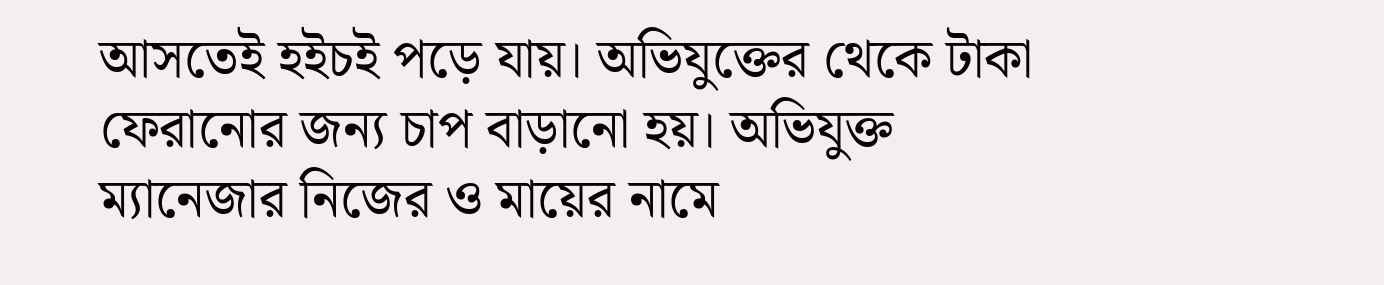আসতেই হইচই পড়ে যায়। অভিযুক্তের থেকে টাকা ফেরানোর জন্য চাপ বাড়ানো হয়। অভিযুক্ত ম্যানেজার নিজের ও মায়ের নামে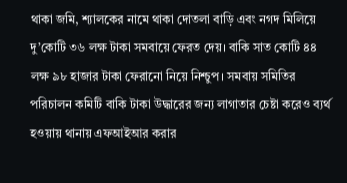থাকা জমি, শ্যালকের নামে থাকা দোতলা বাড়ি এবং নগদ মিলিয়ে দু’কোটি ৩৬ লক্ষ টাকা সমবায়ে ফেরত দেয়। বাকি সাত কোটি ৪৪ লক্ষ ৯৮ হাজার টাকা ফেরানো নিয়ে নিশ্চুপ। সমবায় সমিতির পরিচালন কমিটি বাকি টাকা উদ্ধারের জন্য লাগাতার চেষ্টা করেও ব্যর্থ হওয়ায় থানায় এফআইআর করার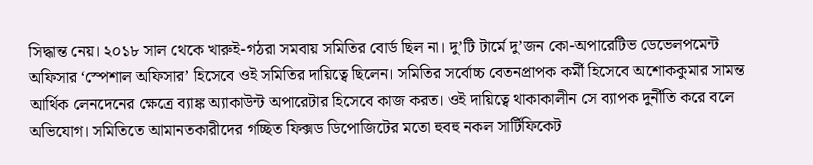সিদ্ধান্ত নেয়। ২০১৮ সাল থেকে খারুই-গঠরা সমবায় সমিতির বোর্ড ছিল না। দু’টি টার্মে দু’জন কো-অপারেটিভ ডেভেলপমেন্ট অফিসার ‘স্পেশাল অফিসার’ হিসেবে ওই সমিতির দায়িত্বে ছিলেন। সমিতির সর্বোচ্চ বেতনপ্রাপক কর্মী হিসেবে অশোককুমার সামন্ত আর্থিক লেনদেনের ক্ষেত্রে ব্যাঙ্ক অ্যাকাউন্ট অপারেটার হিসেবে কাজ করত। ওই দায়িত্বে থাকাকালীন সে ব্যাপক দুর্নীতি করে বলে অভিযোগ। সমিতিতে আমানতকারীদের গচ্ছিত ফিক্সড ডিপোজিটের মতো হুবহু নকল সার্টিফিকেট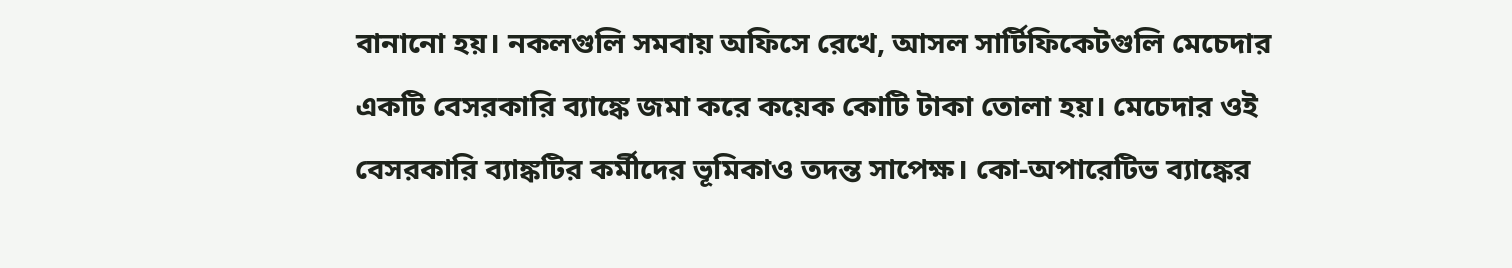বানানো হয়। নকলগুলি সমবায় অফিসে রেখে, আসল সার্টিফিকেটগুলি মেচেদার একটি বেসরকারি ব্যাঙ্কে জমা করে কয়েক কোটি টাকা তোলা হয়। মেচেদার ওই বেসরকারি ব্যাঙ্কটির কর্মীদের ভূমিকাও তদন্ত সাপেক্ষ। কো-অপারেটিভ ব্যাঙ্কের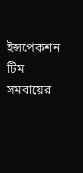ইন্সপেকশন টিম সমবায়ের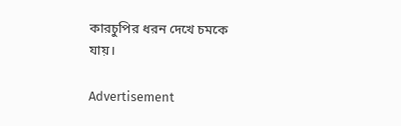কারচুপির ধরন দেখে চমকে যায়।

Advertisement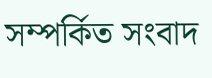সম্পর্কিত সংবাদ